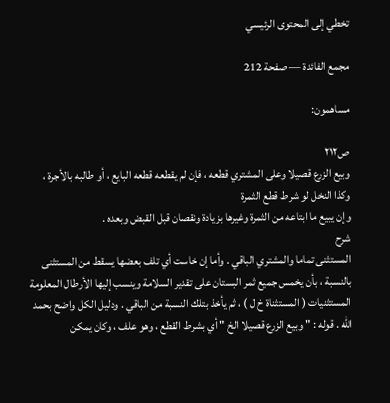تخطي إلى المحتوى الرئيسي

مجمع الفائدة — صفحة 212

مساهمون:

ص٢١٢
وبيع الزرع قصيلا وعلى المشتري قطعه ، فإن لم يقطعه قطعه البايع ، أو طالبه بالأجرة ، وكذا النخل لو شرط قطع الثمرة
وإن يبيع ما ابتاعه من الثمرة وغيرها بزيادة ونقصان قبل القبض وبعده .
شرح
المستثنى تماما والمشتري الباقي . وأما إن خاست أي تلف بعضها يسقط من المستثنى بالنسبة ، بأن يخمس جميع ثمر البستان على تقدير السلامة وينسب إليها الأرطال المعلومة المستثنيات ( المستثناة خ ل ) ، ثم يأخذ بتلك النسبة من الباقي . ودليل الكل واضح بحمد الله . قوله : " وبيع الزرع قصيلا الخ " أي بشرط القطع ، وهو علف ، وكان يمكن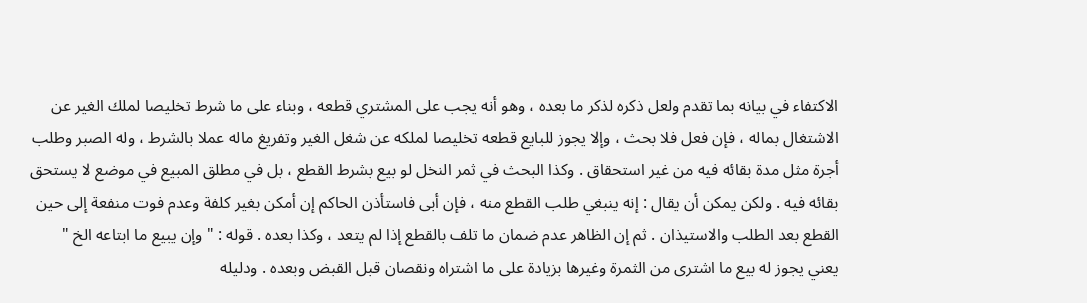الاكتفاء في بيانه بما تقدم ولعل ذكره لذكر ما بعده ، وهو أنه يجب على المشتري قطعه ، وبناء على ما شرط تخليصا لملك الغير عن الاشتغال بماله ، فإن فعل فلا بحث ، وإلا يجوز للبايع قطعه تخليصا لملكه عن شغل الغير وتفريغ ماله عملا بالشرط ، وله الصبر وطلب أجرة مثل مدة بقائه فيه من غير استحقاق . وكذا البحث في ثمر النخل لو بيع بشرط القطع ، بل في مطلق المبيع في موضع لا يستحق بقائه فيه . ولكن يمكن أن يقال : إنه ينبغي طلب القطع منه ، فإن أبى فاستأذن الحاكم إن أمكن بغير كلفة وعدم فوت منفعة إلى حين القطع بعد الطلب والاستيذان . ثم إن الظاهر عدم ضمان ما تلف بالقطع إذا لم يتعد ، وكذا بعده . قوله : " وإن يبيع ما ابتاعه الخ " يعني يجوز له بيع ما اشترى من الثمرة وغيرها بزيادة على ما اشتراه ونقصان قبل القبض وبعده . ودليله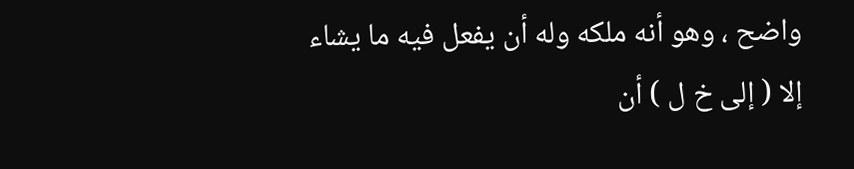واضح ، وهو أنه ملكه وله أن يفعل فيه ما يشاء إلا ( إلى خ ل ) أن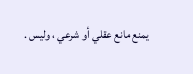يمنع مانع عقلي أو شرعي ، وليس .